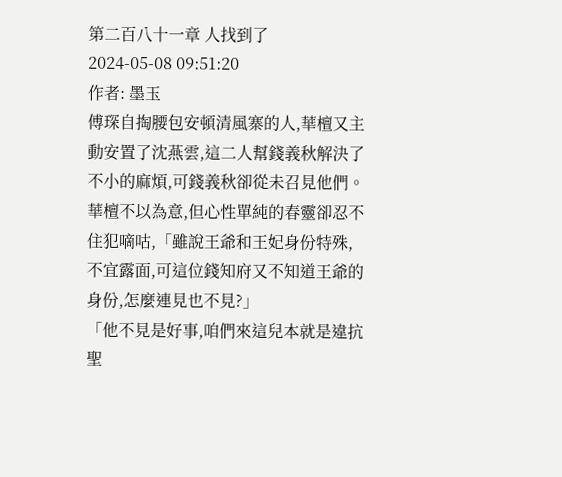第二百八十一章 人找到了
2024-05-08 09:51:20
作者: 墨玉
傅琛自掏腰包安頓清風寨的人,華檀又主動安置了沈燕雲,這二人幫錢義秋解決了不小的麻煩,可錢義秋卻從未召見他們。
華檀不以為意,但心性單純的春靈卻忍不住犯嘀咕,「雖說王爺和王妃身份特殊,不宜露面,可這位錢知府又不知道王爺的身份,怎麼連見也不見?」
「他不見是好事,咱們來這兒本就是違抗聖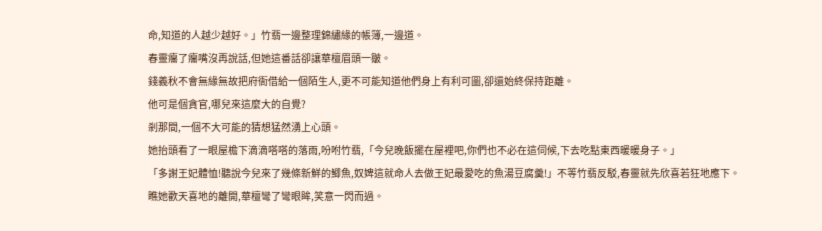命,知道的人越少越好。」竹翡一邊整理錦繡緣的帳簿,一邊道。
春靈癟了癟嘴沒再說話,但她這番話卻讓華檀眉頭一皺。
錢義秋不會無緣無故把府衙借給一個陌生人,更不可能知道他們身上有利可圖,卻還始終保持距離。
他可是個貪官,哪兒來這麼大的自覺?
剎那間,一個不大可能的猜想猛然湧上心頭。
她抬頭看了一眼屋檐下滴滴嗒嗒的落雨,吩咐竹翡,「今兒晚飯擺在屋裡吧,你們也不必在這伺候,下去吃點東西暖暖身子。」
「多謝王妃體恤!聽說今兒來了幾條新鮮的鯽魚,奴婢這就命人去做王妃最愛吃的魚湯豆腐羹!」不等竹翡反駁,春靈就先欣喜若狂地應下。
瞧她歡天喜地的離開,華檀彎了彎眼眸,笑意一閃而過。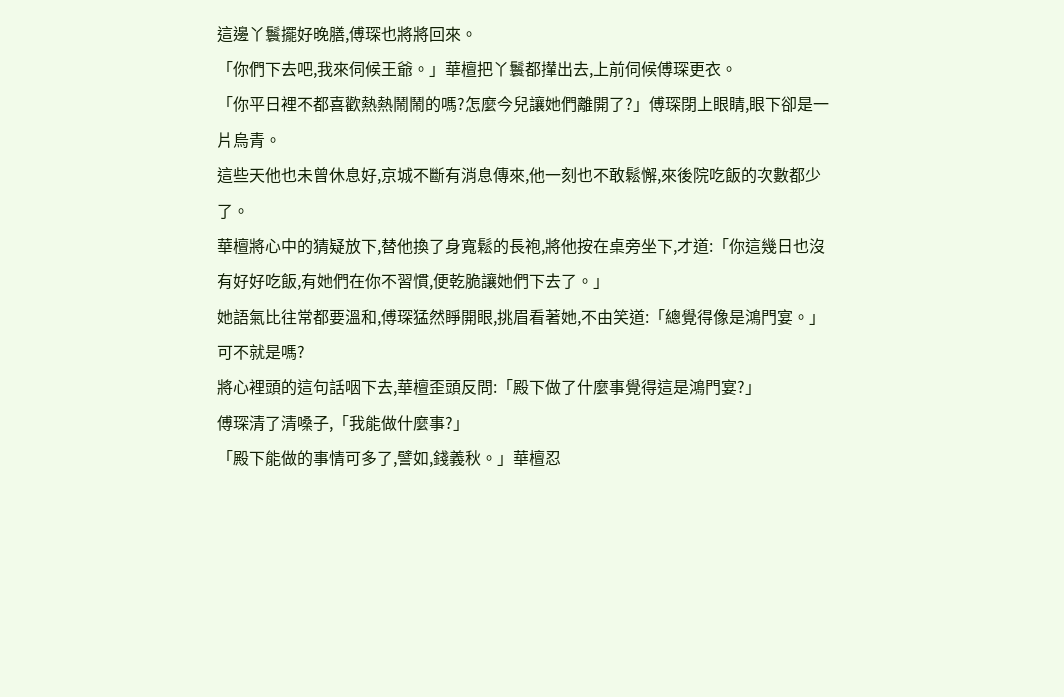這邊丫鬟擺好晚膳,傅琛也將將回來。
「你們下去吧,我來伺候王爺。」華檀把丫鬟都攆出去,上前伺候傅琛更衣。
「你平日裡不都喜歡熱熱鬧鬧的嗎?怎麼今兒讓她們離開了?」傅琛閉上眼睛,眼下卻是一片烏青。
這些天他也未曾休息好,京城不斷有消息傳來,他一刻也不敢鬆懈,來後院吃飯的次數都少了。
華檀將心中的猜疑放下,替他換了身寬鬆的長袍,將他按在桌旁坐下,才道:「你這幾日也沒有好好吃飯,有她們在你不習慣,便乾脆讓她們下去了。」
她語氣比往常都要溫和,傅琛猛然睜開眼,挑眉看著她,不由笑道:「總覺得像是鴻門宴。」
可不就是嗎?
將心裡頭的這句話咽下去,華檀歪頭反問:「殿下做了什麼事覺得這是鴻門宴?」
傅琛清了清嗓子,「我能做什麼事?」
「殿下能做的事情可多了,譬如,錢義秋。」華檀忍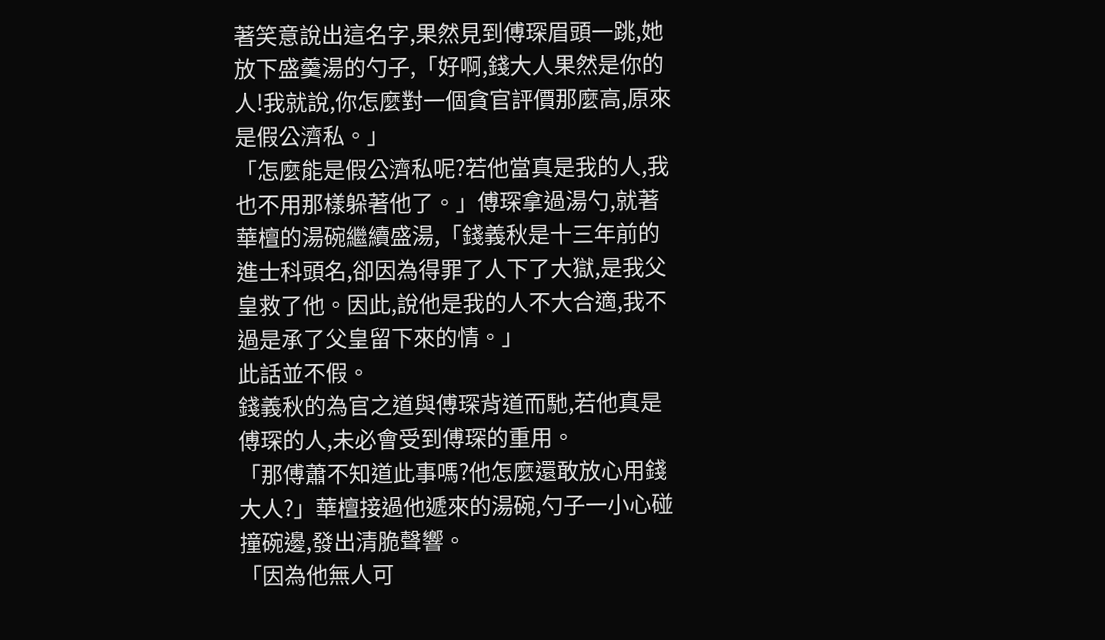著笑意說出這名字,果然見到傅琛眉頭一跳,她放下盛羹湯的勺子,「好啊,錢大人果然是你的人!我就說,你怎麼對一個貪官評價那麼高,原來是假公濟私。」
「怎麼能是假公濟私呢?若他當真是我的人,我也不用那樣躲著他了。」傅琛拿過湯勺,就著華檀的湯碗繼續盛湯,「錢義秋是十三年前的進士科頭名,卻因為得罪了人下了大獄,是我父皇救了他。因此,說他是我的人不大合適,我不過是承了父皇留下來的情。」
此話並不假。
錢義秋的為官之道與傅琛背道而馳,若他真是傅琛的人,未必會受到傅琛的重用。
「那傅蕭不知道此事嗎?他怎麼還敢放心用錢大人?」華檀接過他遞來的湯碗,勺子一小心碰撞碗邊,發出清脆聲響。
「因為他無人可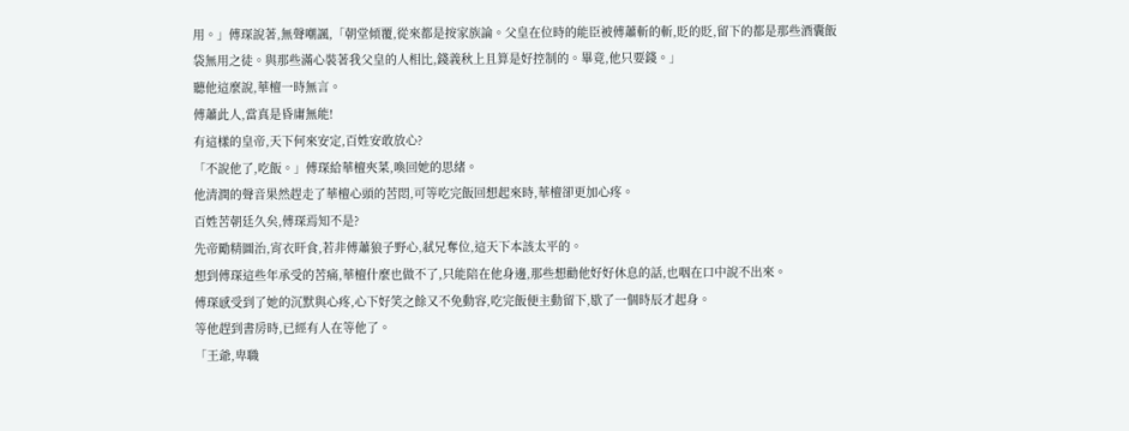用。」傅琛說著,無聲嘲諷,「朝堂傾覆,從來都是按家族論。父皇在位時的能臣被傅蕭斬的斬,貶的貶,留下的都是那些酒囊飯袋無用之徒。與那些滿心裝著我父皇的人相比,錢義秋上且算是好控制的。畢竟,他只要錢。」
聽他這麼說,華檀一時無言。
傅蕭此人,當真是昏庸無能!
有這樣的皇帝,天下何來安定,百姓安敢放心?
「不說他了,吃飯。」傅琛給華檀夾菜,喚回她的思緒。
他清潤的聲音果然趕走了華檀心頭的苦悶,可等吃完飯回想起來時,華檀卻更加心疼。
百姓苦朝廷久矣,傅琛焉知不是?
先帝勵精圖治,宵衣旰食,若非傅蕭狼子野心,弒兄奪位,這天下本該太平的。
想到傅琛這些年承受的苦痛,華檀什麼也做不了,只能陪在他身邊,那些想勸他好好休息的話,也咽在口中說不出來。
傅琛感受到了她的沉默與心疼,心下好笑之餘又不免動容,吃完飯便主動留下,歇了一個時辰才起身。
等他趕到書房時,已經有人在等他了。
「王爺,卑職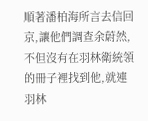順著潘柏海所言去信回京,讓他們調查余蔚然,不但沒有在羽林衛統領的冊子裡找到他,就連羽林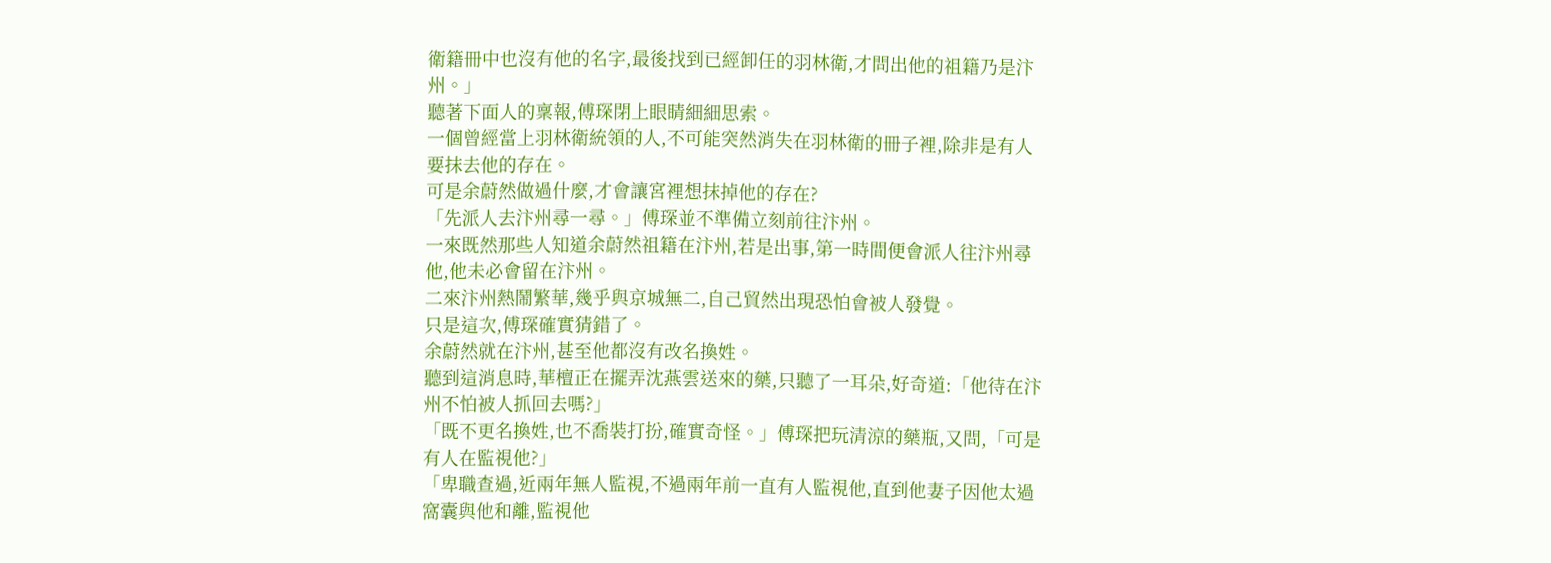衛籍冊中也沒有他的名字,最後找到已經卸任的羽林衛,才問出他的祖籍乃是汴州。」
聽著下面人的稟報,傅琛閉上眼睛細細思索。
一個曾經當上羽林衛統領的人,不可能突然消失在羽林衛的冊子裡,除非是有人要抹去他的存在。
可是余蔚然做過什麼,才會讓宮裡想抹掉他的存在?
「先派人去汴州尋一尋。」傅琛並不準備立刻前往汴州。
一來既然那些人知道余蔚然祖籍在汴州,若是出事,第一時間便會派人往汴州尋他,他未必會留在汴州。
二來汴州熱鬧繁華,幾乎與京城無二,自己貿然出現恐怕會被人發覺。
只是這次,傅琛確實猜錯了。
余蔚然就在汴州,甚至他都沒有改名換姓。
聽到這消息時,華檀正在擺弄沈燕雲送來的藥,只聽了一耳朵,好奇道:「他待在汴州不怕被人抓回去嗎?」
「既不更名換姓,也不喬裝打扮,確實奇怪。」傅琛把玩清涼的藥瓶,又問,「可是有人在監視他?」
「卑職查過,近兩年無人監視,不過兩年前一直有人監視他,直到他妻子因他太過窩囊與他和離,監視他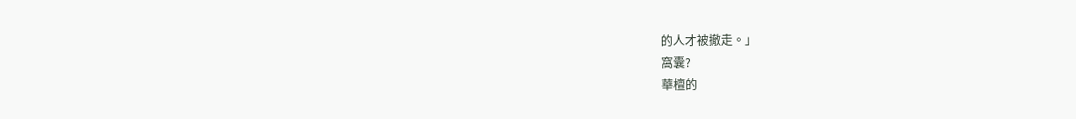的人才被撤走。」
窩囊?
華檀的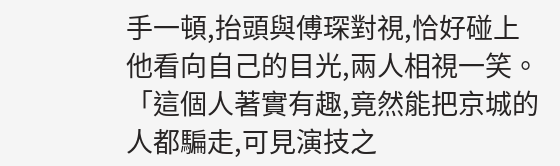手一頓,抬頭與傅琛對視,恰好碰上他看向自己的目光,兩人相視一笑。
「這個人著實有趣,竟然能把京城的人都騙走,可見演技之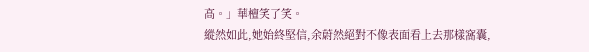高。」華檀笑了笑。
縱然如此,她始終堅信,余蔚然絕對不像表面看上去那樣窩囊,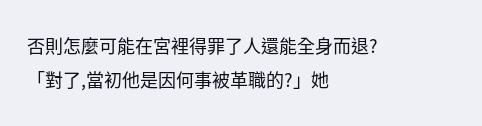否則怎麼可能在宮裡得罪了人還能全身而退?
「對了,當初他是因何事被革職的?」她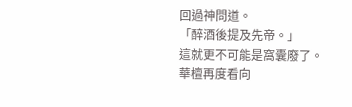回過神問道。
「醉酒後提及先帝。」
這就更不可能是窩囊廢了。
華檀再度看向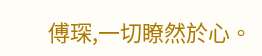傅琛,一切瞭然於心。